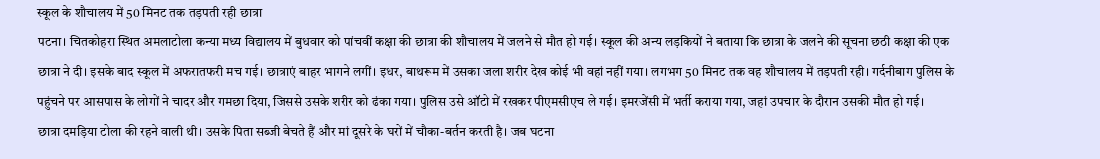स्कूल के शौचालय में 50 मिनट तक तड़पती रही छात्रा
पटना। चितकोहरा स्थित अमलाटोला कन्या मध्य विद्यालय में बुधवार को पांचवीं कक्षा की छात्रा की शौचालय में जलने से मौत हो गई। स्कूल की अन्य लड़कियों ने बताया कि छात्रा के जलने की सूचना छठी कक्षा की एक छात्रा ने दी। इसके बाद स्कूल में अफरातफरी मच गई। छात्राएं बाहर भागने लगीं। इधर, बाथरूम में उसका जला शरीर देख कोई भी वहां नहीं गया। लगभग 50 मिनट तक वह शौचालय में तड़पती रही। गर्दनीबाग पुलिस के पहुंचने पर आसपास के लोगों ने चादर और गमछा दिया, जिससे उसके शरीर को ढंका गया। पुलिस उसे ऑटो में रखकर पीएमसीएच ले गई। इमरजेंसी में भर्ती कराया गया, जहां उपचार के दौरान उसकी मौत हो गई।
छात्रा दमड़िया टोला की रहने वाली थी। उसके पिता सब्जी बेचते हैं और मां दूसरे के घरों में चौका-बर्तन करती है। जब घटना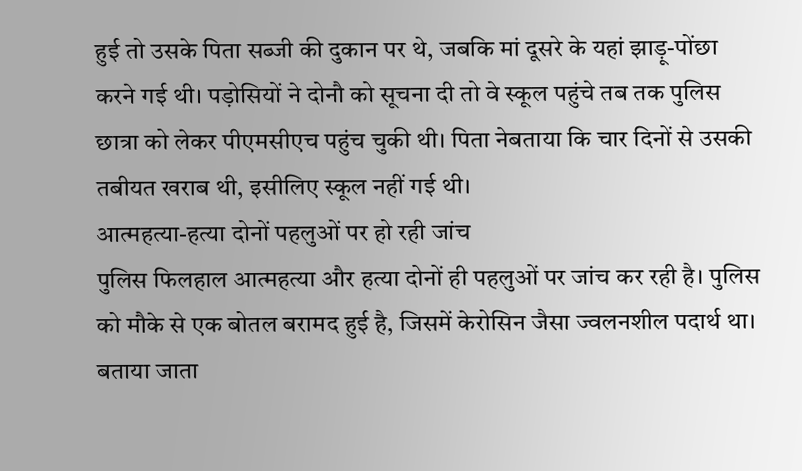हुई तो उसके पिता सब्जी की दुकान पर थे, जबकि मां दूसरे के यहां झाड़ू-पोंछा करने गई थी। पड़ोसियों ने दोनौ को सूचना दी तो वे स्कूल पहुंचे तब तक पुलिस छात्रा को लेकर पीएमसीएच पहुंच चुकी थी। पिता नेबताया कि चार दिनों से उसकी तबीयत खराब थी, इसीलिए स्कूल नहीं गई थी।
आत्महत्या-हत्या दोनों पहलुओं पर हो रही जांच
पुलिस फिलहाल आत्महत्या और हत्या दोनों ही पहलुओं पर जांच कर रही है। पुलिस को मौके से एक बोतल बरामद हुई है, जिसमें केरोसिन जैसा ज्वलनशील पदार्थ था। बताया जाता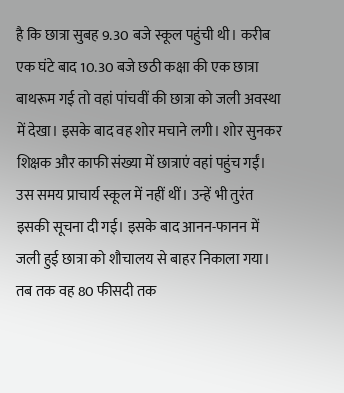है कि छात्रा सुबह 9.30 बजे स्कूल पहुंची थी। करीब एक घंटे बाद 10.30 बजे छठी कक्षा की एक छात्रा बाथरूम गई तो वहां पांचवीं की छात्रा को जली अवस्था में देखा। इसके बाद वह शोर मचाने लगी। शोर सुनकर शिक्षक और काफी संख्या में छात्राएं वहां पहुंच गईं। उस समय प्राचार्य स्कूल में नहीं थीं। उन्हें भी तुरंत इसकी सूचना दी गई। इसके बाद आनन-फानन में जली हुई छात्रा को शौचालय से बाहर निकाला गया। तब तक वह 80 फीसदी तक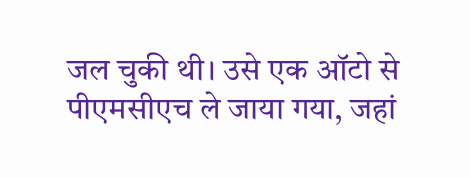जल चुकी थी। उसे एक ऑटो से पीएमसीएच ले जाया गया, जहां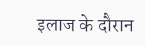इलाज के दौरान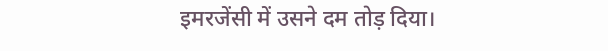इमरजेंसी में उसने दम तोड़ दिया।